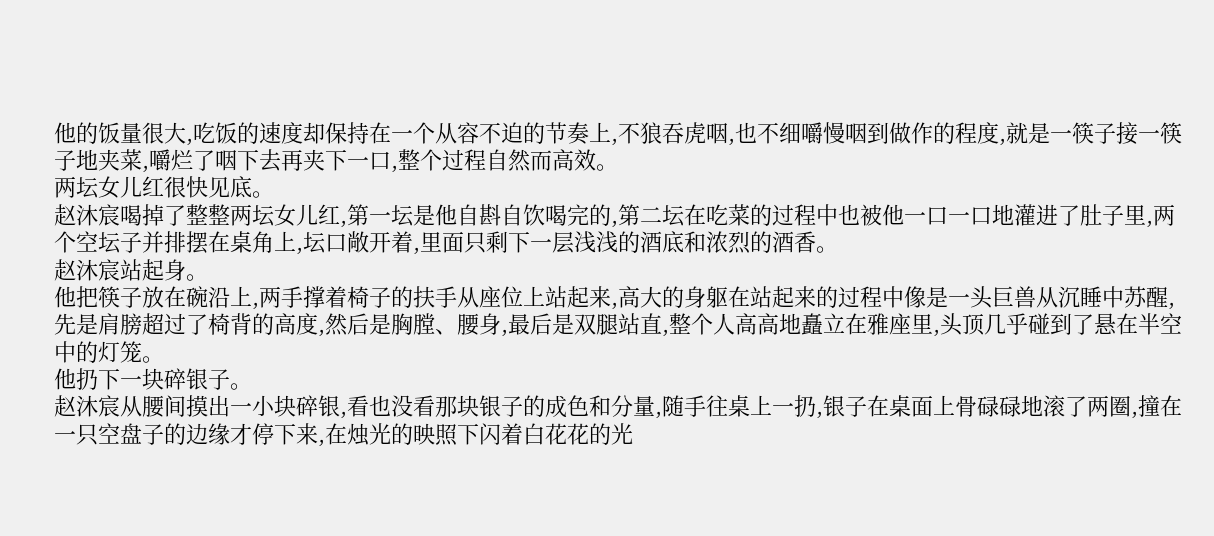他的饭量很大,吃饭的速度却保持在一个从容不迫的节奏上,不狼吞虎咽,也不细嚼慢咽到做作的程度,就是一筷子接一筷子地夹菜,嚼烂了咽下去再夹下一口,整个过程自然而高效。
两坛女儿红很快见底。
赵沐宸喝掉了整整两坛女儿红,第一坛是他自斟自饮喝完的,第二坛在吃菜的过程中也被他一口一口地灌进了肚子里,两个空坛子并排摆在桌角上,坛口敞开着,里面只剩下一层浅浅的酒底和浓烈的酒香。
赵沐宸站起身。
他把筷子放在碗沿上,两手撑着椅子的扶手从座位上站起来,高大的身躯在站起来的过程中像是一头巨兽从沉睡中苏醒,先是肩膀超过了椅背的高度,然后是胸膛、腰身,最后是双腿站直,整个人高高地矗立在雅座里,头顶几乎碰到了悬在半空中的灯笼。
他扔下一块碎银子。
赵沐宸从腰间摸出一小块碎银,看也没看那块银子的成色和分量,随手往桌上一扔,银子在桌面上骨碌碌地滚了两圈,撞在一只空盘子的边缘才停下来,在烛光的映照下闪着白花花的光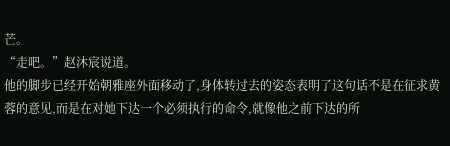芒。
“走吧。”赵沐宸说道。
他的脚步已经开始朝雅座外面移动了,身体转过去的姿态表明了这句话不是在征求黄蓉的意见,而是在对她下达一个必须执行的命令,就像他之前下达的所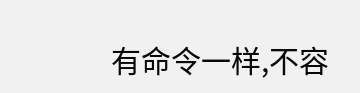有命令一样,不容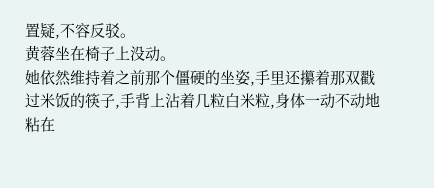置疑,不容反驳。
黄蓉坐在椅子上没动。
她依然维持着之前那个僵硬的坐姿,手里还攥着那双戳过米饭的筷子,手背上沾着几粒白米粒,身体一动不动地粘在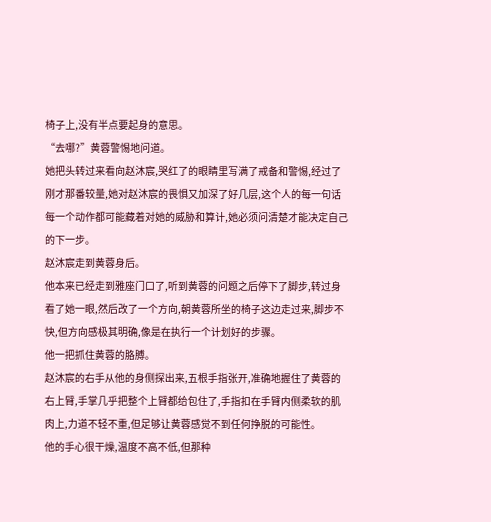椅子上,没有半点要起身的意思。
“去哪?”黄蓉警惕地问道。
她把头转过来看向赵沐宸,哭红了的眼睛里写满了戒备和警惕,经过了刚才那番较量,她对赵沐宸的畏惧又加深了好几层,这个人的每一句话每一个动作都可能藏着对她的威胁和算计,她必须问清楚才能决定自己的下一步。
赵沐宸走到黄蓉身后。
他本来已经走到雅座门口了,听到黄蓉的问题之后停下了脚步,转过身看了她一眼,然后改了一个方向,朝黄蓉所坐的椅子这边走过来,脚步不快,但方向感极其明确,像是在执行一个计划好的步骤。
他一把抓住黄蓉的胳膊。
赵沐宸的右手从他的身侧探出来,五根手指张开,准确地握住了黄蓉的右上臂,手掌几乎把整个上臂都给包住了,手指扣在手臂内侧柔软的肌肉上,力道不轻不重,但足够让黄蓉感觉不到任何挣脱的可能性。
他的手心很干燥,温度不高不低,但那种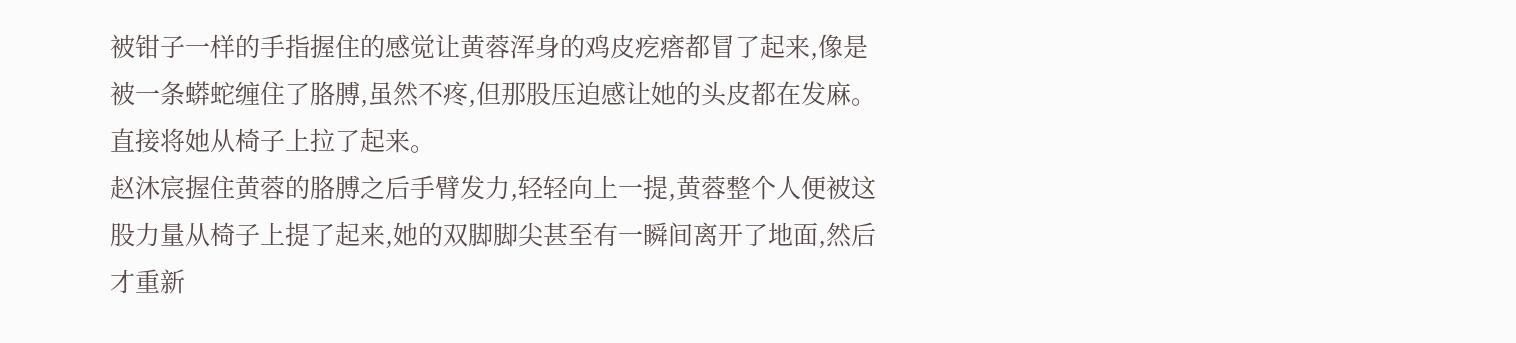被钳子一样的手指握住的感觉让黄蓉浑身的鸡皮疙瘩都冒了起来,像是被一条蟒蛇缠住了胳膊,虽然不疼,但那股压迫感让她的头皮都在发麻。
直接将她从椅子上拉了起来。
赵沐宸握住黄蓉的胳膊之后手臂发力,轻轻向上一提,黄蓉整个人便被这股力量从椅子上提了起来,她的双脚脚尖甚至有一瞬间离开了地面,然后才重新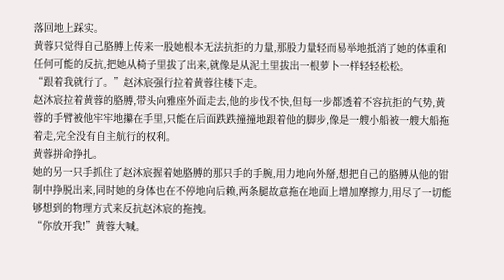落回地上踩实。
黄蓉只觉得自己胳膊上传来一股她根本无法抗拒的力量,那股力量轻而易举地抵消了她的体重和任何可能的反抗,把她从椅子里拔了出来,就像是从泥土里拔出一根萝卜一样轻轻松松。
“跟着我就行了。”赵沐宸强行拉着黄蓉往楼下走。
赵沐宸拉着黄蓉的胳膊,带头向雅座外面走去,他的步伐不快,但每一步都透着不容抗拒的气势,黄蓉的手臂被他牢牢地攥在手里,只能在后面跌跌撞撞地跟着他的脚步,像是一艘小船被一艘大船拖着走,完全没有自主航行的权利。
黄蓉拼命挣扎。
她的另一只手抓住了赵沐宸握着她胳膊的那只手的手腕,用力地向外掰,想把自己的胳膊从他的钳制中挣脱出来,同时她的身体也在不停地向后赖,两条腿故意拖在地面上增加摩擦力,用尽了一切能够想到的物理方式来反抗赵沐宸的拖拽。
“你放开我!”黄蓉大喊。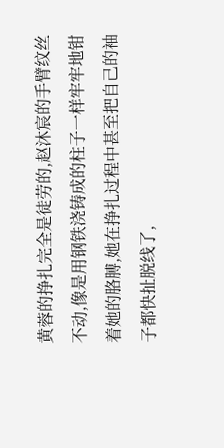黄蓉的挣扎完全是徒劳的,赵沐宸的手臂纹丝不动,像是用钢铁浇铸成的柱子一样牢牢地钳着她的胳膊,她在挣扎过程中甚至把自己的袖子都快扯脱线了,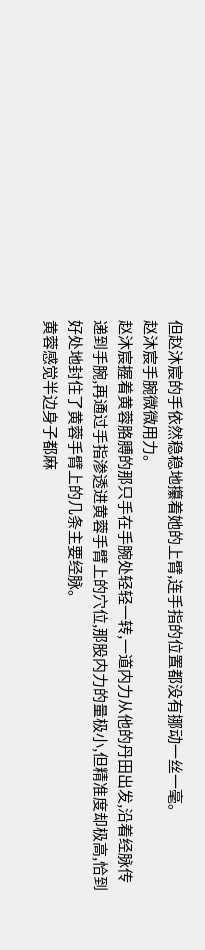但赵沐宸的手依然稳稳地攥着她的上臂,连手指的位置都没有挪动一丝一毫。
赵沐宸手腕微微用力。
赵沐宸握着黄蓉胳膊的那只手在手腕处轻轻一转,一道内力从他的丹田出发,沿着经脉传递到手腕,再通过手指渗透进黄蓉手臂上的穴位,那股内力的量极小,但精准度却极高,恰到好处地封住了黄蓉手臂上的几条主要经脉。
黄蓉感觉半边身子都麻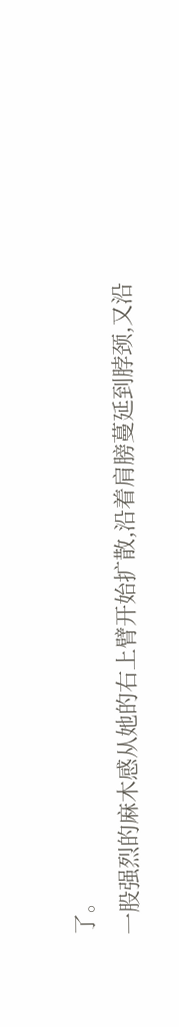了。
一股强烈的麻木感从她的右上臂开始扩散,沿着肩膀蔓延到脖颈,又沿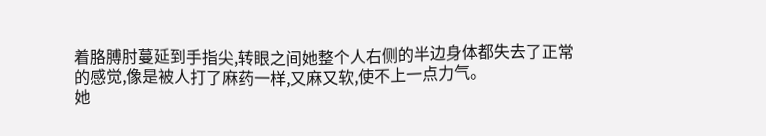着胳膊肘蔓延到手指尖,转眼之间她整个人右侧的半边身体都失去了正常的感觉,像是被人打了麻药一样,又麻又软,使不上一点力气。
她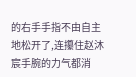的右手手指不由自主地松开了,连攥住赵沐宸手腕的力气都消